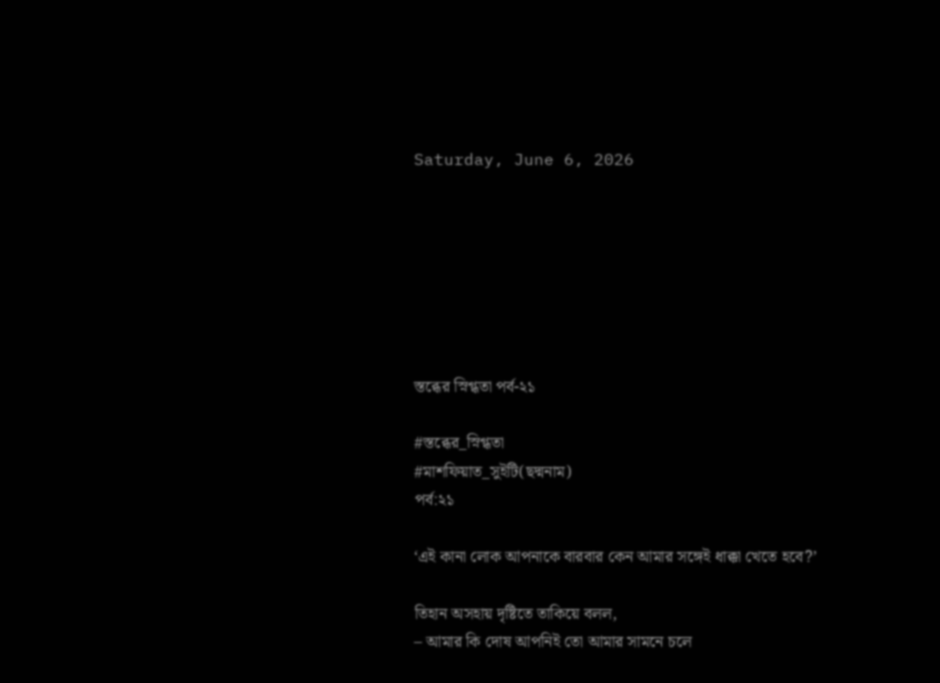Saturday, June 6, 2026







স্তব্ধের স্নিগ্ধতা পর্ব-২১

#স্তব্ধের_স্নিগ্ধতা
#মাশফিয়াত_সুইটি(ছদ্মনাম)
পর্ব:২১

‘এই কানা লোক আপনাকে বারবার কেন আমার সঙ্গেই ধাক্কা খেতে হবে?’

তিহান অসহায় দৃষ্টিতে তাকিয়ে বলল,
– আমার কি দোষ আপনিই তো আমার সামনে চলে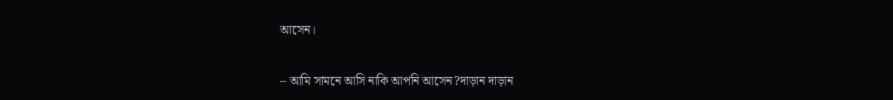আসেন।

– আমি সামনে আসি নাকি আপনি আসেন?দাড়ান দাড়ান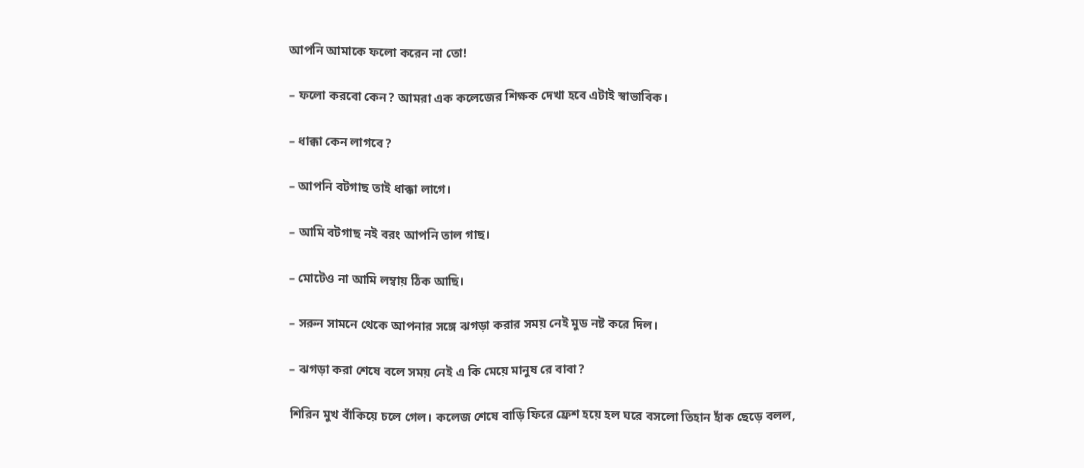আপনি আমাকে ফলো করেন না তো!

– ফলো করবো কেন? আমরা এক কলেজের শিক্ষক দেখা হবে এটাই স্বাভাবিক।

– ধাক্কা কেন লাগবে?

– আপনি বটগাছ তাই ধাক্কা লাগে।

– আমি বটগাছ নই বরং আপনি তাল গাছ।

– মোটেও না আমি লম্বায় ঠিক আছি।

– সরুন সামনে থেকে আপনার সঙ্গে ঝগড়া করার সময় নেই মুড নষ্ট করে দিল।

– ঝগড়া করা শেষে বলে সময় নেই এ কি মেয়ে মানুষ রে বাবা?

শিরিন মুখ বাঁকিয়ে চলে গেল। কলেজ শেষে বাড়ি ফিরে ফ্রেশ হয়ে হল ঘরে বসলো তিহান হাঁক ছেড়ে বলল,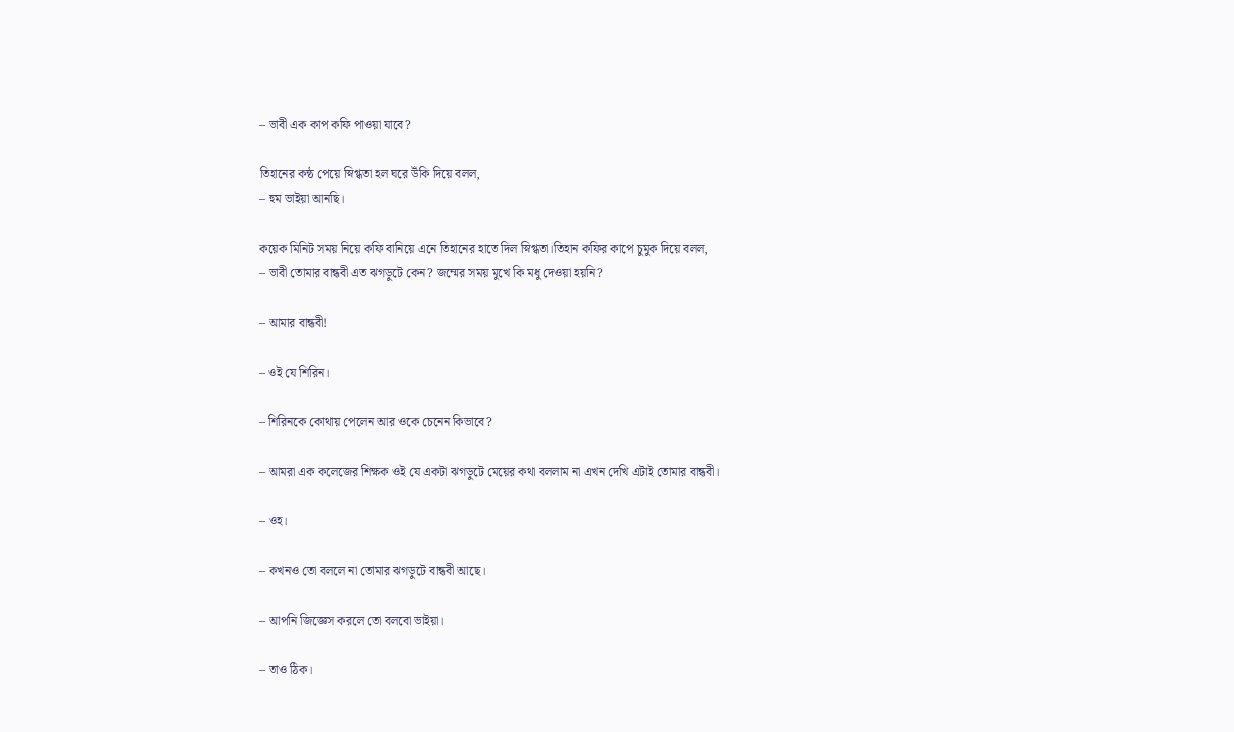– ভাবী এক কাপ কফি পাওয়া যাবে?

তিহানের কন্ঠ পেয়ে স্নিগ্ধতা হল ঘরে উঁকি দিয়ে বলল,
– হুম ভাইয়া আনছি।

কয়েক মিনিট সময় নিয়ে কফি বানিয়ে এনে তিহানের হাতে দিল স্নিগ্ধতা।তিহান কফির কাপে চুমুক দিয়ে বলল,
– ভাবী তোমার বান্ধবী এত ঝগড়ুটে কেন? জম্মের সময় মুখে কি মধু দেওয়া হয়নি?

– আমার বান্ধবী!

– ওই যে শিরিন।

– শিরিনকে কোথায় পেলেন আর ওকে চেনেন কিভাবে?

– আমরা এক কলেজের শিক্ষক ওই যে একটা ঝগড়ুটে মেয়ের কথা বললাম না এখন দেখি এটাই তোমার বান্ধবী।

– ওহ।

– কখনও তো বললে না তোমার ঝগড়ুটে বান্ধবী আছে।

– আপনি জিজ্ঞেস করলে তো বলবো ভাইয়া।

– তাও ঠিক।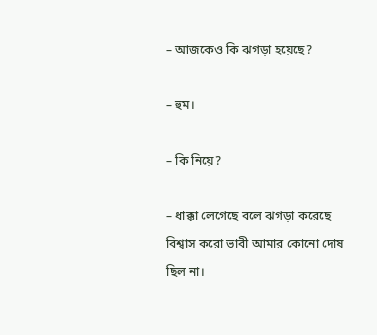– আজকেও কি ঝগড়া হয়েছে?

– হুম।

– কি নিয়ে?

– ধাক্কা লেগেছে বলে ঝগড়া করেছে বিশ্বাস করো ভাবী আমার কোনো দোষ ছিল না।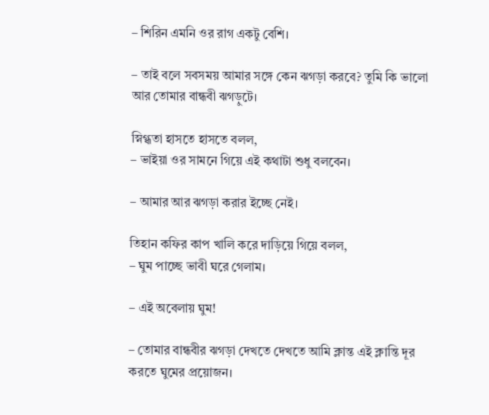– শিরিন এমনি ওর রাগ একটু বেশি।

– তাই বলে সবসময় আমার সঙ্গে কেন ঝগড়া করবে? তুমি কি ভালো আর তোমার বান্ধবী ঝগড়ুটে।

স্নিগ্ধতা হাসতে হাসতে বলল,
– ভাইয়া ওর সামনে গিয়ে এই কথাটা শুধু বলবেন।

– আমার আর ঝগড়া করার ইচ্ছে নেই।

তিহান কফির কাপ খালি করে দাড়িয়ে গিয়ে বলল,
– ঘুম পাচ্ছে ভাবী ঘরে গেলাম।

– এই অবেলায় ঘুম!

– তোমার বান্ধবীর ঝগড়া দেখতে দেখতে আমি ক্লান্ত এই ক্লান্তি দূর করতে ঘুমের প্রয়োজন।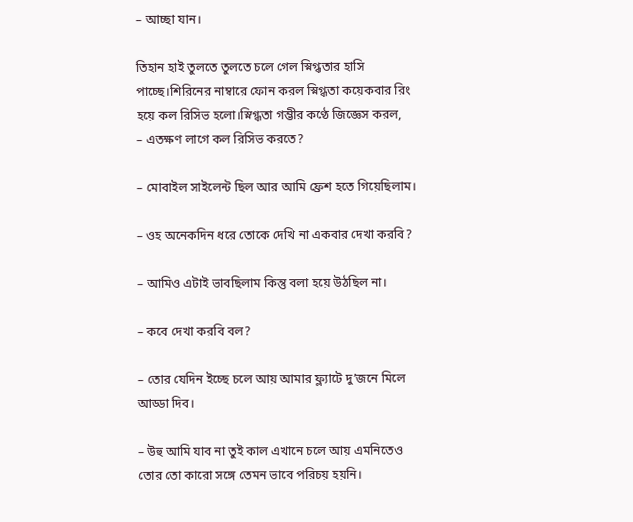– আচ্ছা যান।

তিহান হাই তুলতে তুলতে চলে গেল স্নিগ্ধতার হাসি পাচ্ছে।শিরিনের নাম্বারে ফোন করল স্নিগ্ধতা কয়েকবার রিং হয়ে কল রিসিভ হলো।স্নিগ্ধতা গম্ভীর কণ্ঠে জিজ্ঞেস করল,
– এতক্ষণ লাগে কল রিসিভ করতে?

– মোবাইল সাইলেন্ট ছিল আর আমি ফ্রেশ হতে গিয়েছিলাম।

– ওহ অনেকদিন ধরে তোকে দেখি না একবার দেখা করবি?

– আমিও এটাই ভাবছিলাম কিন্তু বলা হয়ে উঠছিল না।

– কবে দেখা করবি বল?

– তোর যেদিন ইচ্ছে চলে আয় আমার ফ্ল্যাটে দু’জনে মিলে আড্ডা দিব।

– উহু আমি যাব না তুই কাল এখানে চলে আয় এমনিতেও তোর তো কারো সঙ্গে তেমন ভাবে পরিচয় হয়নি।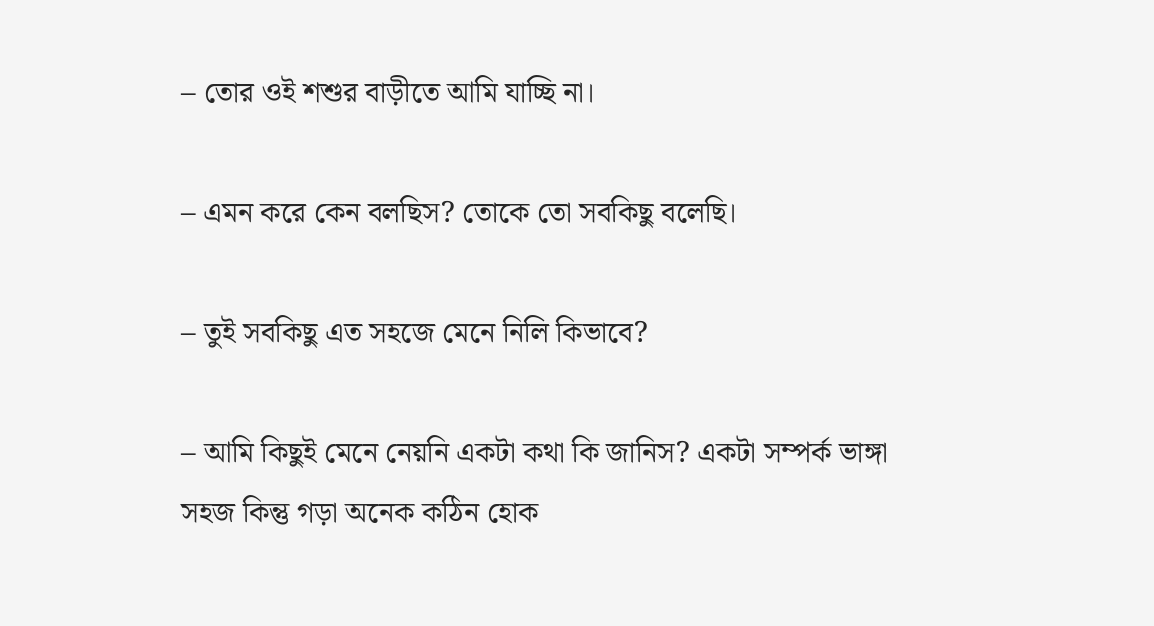– তোর ওই শশুর বাড়ীতে আমি যাচ্ছি না।

– এমন করে কেন বলছিস? তোকে তো সবকিছু বলেছি।

– তুই সবকিছু এত সহজে মেনে নিলি কিভাবে?

– আমি কিছুই মেনে নেয়নি একটা কথা কি জানিস? একটা সম্পর্ক ভাঙ্গা সহজ কিন্তু গড়া অনেক কঠিন হোক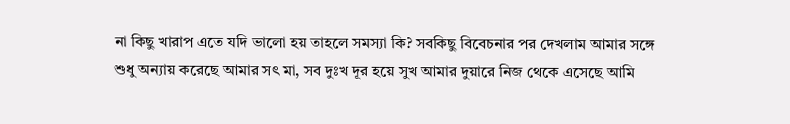না কিছু খারাপ এতে যদি ভালো হয় তাহলে সমস্যা কি? সবকিছু বিবেচনার পর দেখলাম আমার সঙ্গে শুধু অন্যায় করেছে আমার সৎ মা, সব দুঃখ দূর হয়ে সুখ আমার দুয়ারে নিজ থেকে এসেছে আমি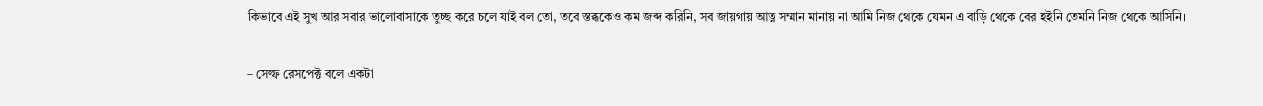কিভাবে এই সুখ আর সবার ভালোবাসাকে তুচ্ছ করে চলে যাই বল তো, তবে স্তব্ধকেও কম জব্দ করিনি, সব জায়গায় আত্ন সম্মান মানায় না আমি নিজ থেকে যেমন এ বাড়ি থেকে বের হইনি তেমনি নিজ থেকে আসিনি।

– সেল্ফ রেসপেক্ট বলে একটা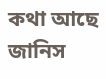কথা আছে জানিস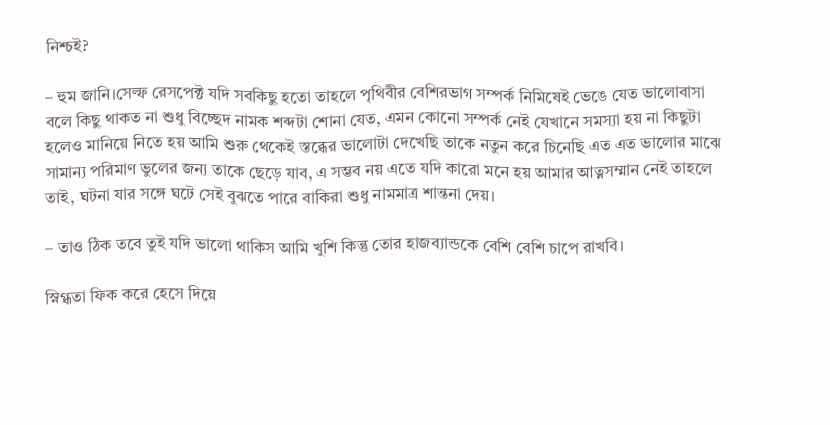নিশ্চই?

– হুম জানি।সেল্ফ রেসপেক্ট যদি সবকিছু হতো তাহলে পৃথিবীর বেশিরভাগ সম্পর্ক নিমিষেই ভেঙে যেত ভালোবাসা বলে কিছু থাকত না শুধু বিচ্ছেদ নামক শব্দটা শোনা যেত, এমন কোনো সম্পর্ক নেই যেখানে সমস্যা হয় না কিছুটা হলেও মানিয়ে নিতে হয় আমি শুরু থেকেই স্তব্ধের ভালোটা দেখেছি তাকে নতুন করে চিনেছি এত এত ভালোর মাঝে সামান্য পরিমাণ ভুলের জন্য তাকে ছেড়ে যাব, এ সম্ভব নয় এতে যদি কারো মনে হয় আমার আত্নসম্মান নেই তাহলে তাই, ঘটনা যার সঙ্গে ঘটে সেই বুঝতে পারে বাকিরা শুধু নামমাত্র শান্তনা দেয়।

– তাও ঠিক তবে তুই যদি ভালো থাকিস আমি খুশি কিন্তু তোর হাজব্যান্ডকে বেশি বেশি চাপে রাখবি।

স্নিগ্ধতা ফিক করে হেসে দিয়ে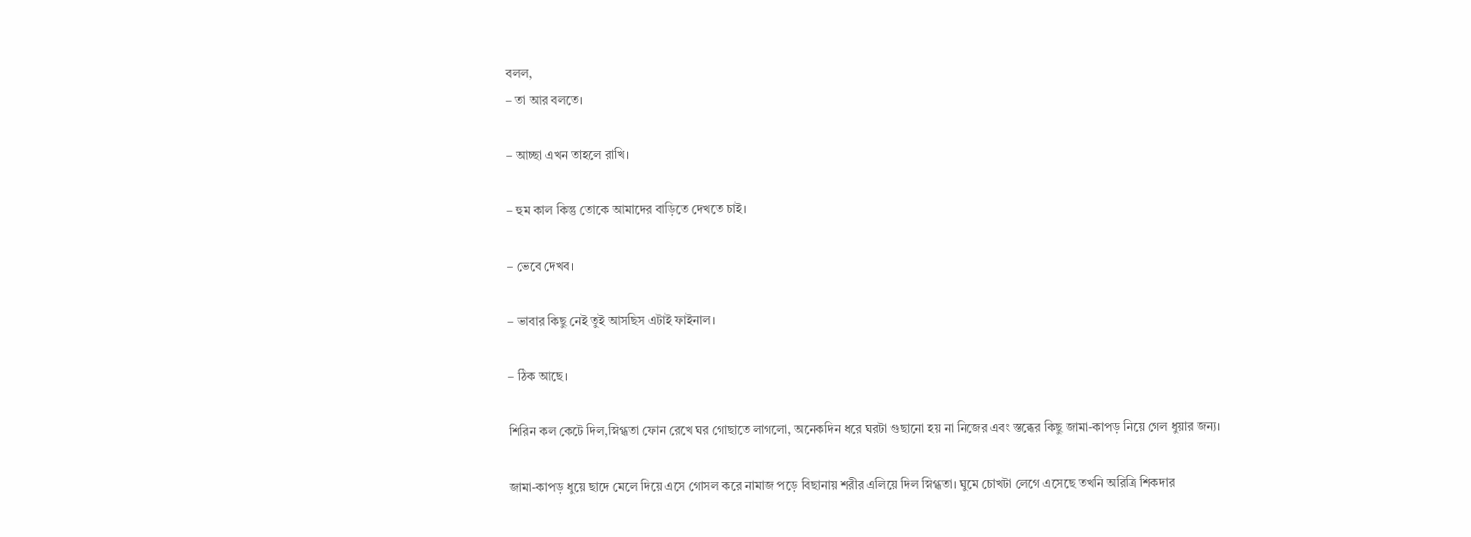বলল,
– তা আর বলতে।

– আচ্ছা এখন তাহলে রাখি।

– হুম কাল কিন্তু তোকে আমাদের বাড়িতে দেখতে চাই।

– ভেবে দেখব।

– ভাবার কিছু নেই তুই আসছিস এটাই ফাইনাল।

– ঠিক আছে।

শিরিন কল কেটে দিল,স্নিগ্ধতা ফোন রেখে ঘর গোছাতে লাগলো, অনেকদিন ধরে ঘরটা গুছানো হয় না নিজের এবং স্তব্ধের কিছু জামা-কাপড় নিয়ে গেল ধুয়ার জন্য।

জামা-কাপড় ধুয়ে ছাদে মেলে দিয়ে এসে গোসল করে নামাজ পড়ে বিছানায় শরীর এলিয়ে দিল স্নিগ্ধতা। ঘুমে চোখটা লেগে এসেছে তখনি অরিত্রি শিকদার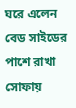ঘরে এলেন বেড সাইডের পাশে রাখা সোফায়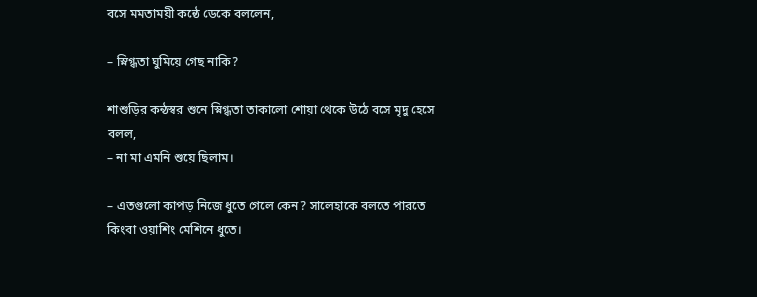বসে মমতাময়ী কন্ঠে ডেকে বললেন,

– স্নিগ্ধতা ঘুমিয়ে গেছ নাকি?

শাশুড়ির কন্ঠস্বর শুনে স্নিগ্ধতা তাকালো শোয়া থেকে উঠে বসে মৃদু হেসে বলল,
– না মা এমনি শুয়ে ছিলাম।

– এতগুলো কাপড় নিজে ধুতে গেলে কেন? সালেহাকে বলতে পারতে কিংবা ওয়াশিং মেশিনে ধুতে।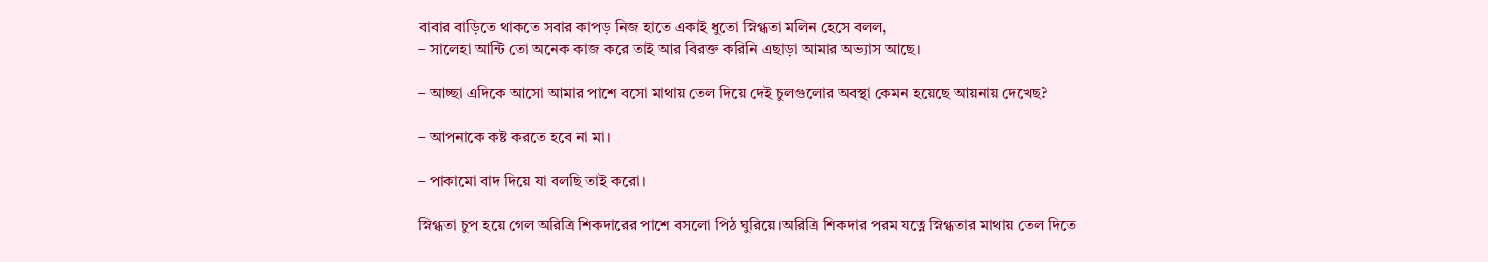বাবার বাড়িতে থাকতে সবার কাপড় নিজ হাতে একাই ধুতো স্নিগ্ধতা মলিন হেসে বলল,
– সালেহা আন্টি তো অনেক কাজ করে তাই আর বিরক্ত করিনি এছাড়া আমার অভ্যাস আছে।

– আচ্ছা এদিকে আসো আমার পাশে বসো মাথায় তেল দিয়ে দেই চুলগুলোর অবস্থা কেমন হয়েছে আয়নায় দেখেছ?

– আপনাকে কষ্ট করতে হবে না মা।

– পাকামো বাদ দিয়ে যা বলছি তাই করো।

স্নিগ্ধতা চুপ হয়ে গেল অরিত্রি শিকদারের পাশে বসলো পিঠ ঘুরিয়ে।অরিত্রি শিকদার পরম যত্নে স্নিগ্ধতার মাথায় তেল দিতে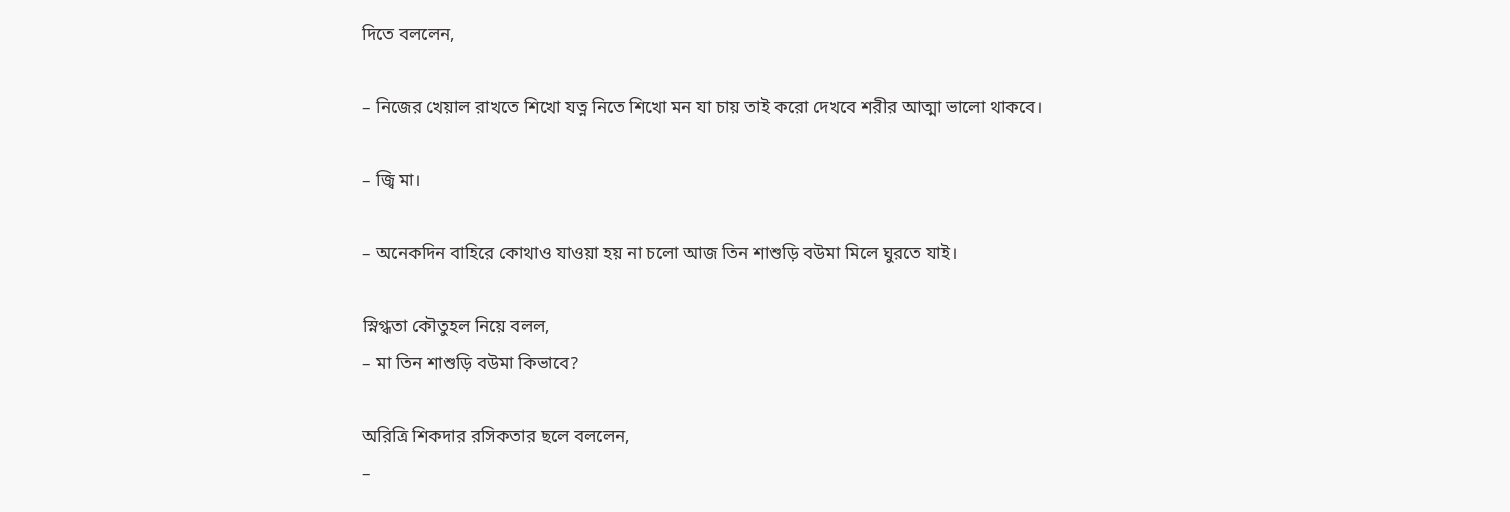দিতে বললেন,

– নিজের খেয়াল রাখতে শিখো যত্ন নিতে শিখো মন যা চায় তাই করো দেখবে শরীর আত্মা ভালো থাকবে।

– জ্বি মা।

– অনেকদিন বাহিরে কোথাও যাওয়া হয় না চলো আজ তিন শাশুড়ি বউমা মিলে ঘুরতে যাই।

স্নিগ্ধতা কৌতুহল নিয়ে বলল,
– মা তিন শাশুড়ি বউমা কিভাবে?

অরিত্রি শিকদার রসিকতার ছলে বললেন,
–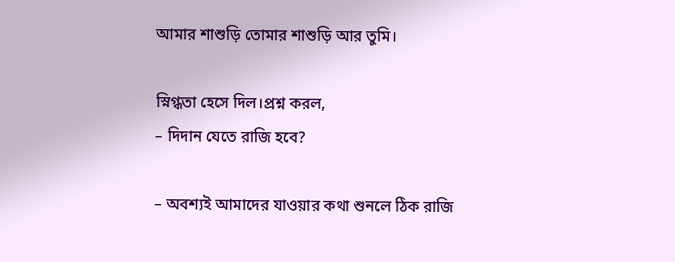আমার শাশুড়ি তোমার শাশুড়ি আর তুমি।

স্নিগ্ধতা হেসে দিল।প্রশ্ন করল,
– দিদান যেতে রাজি হবে?

– অবশ্যই আমাদের যাওয়ার কথা শুনলে ঠিক রাজি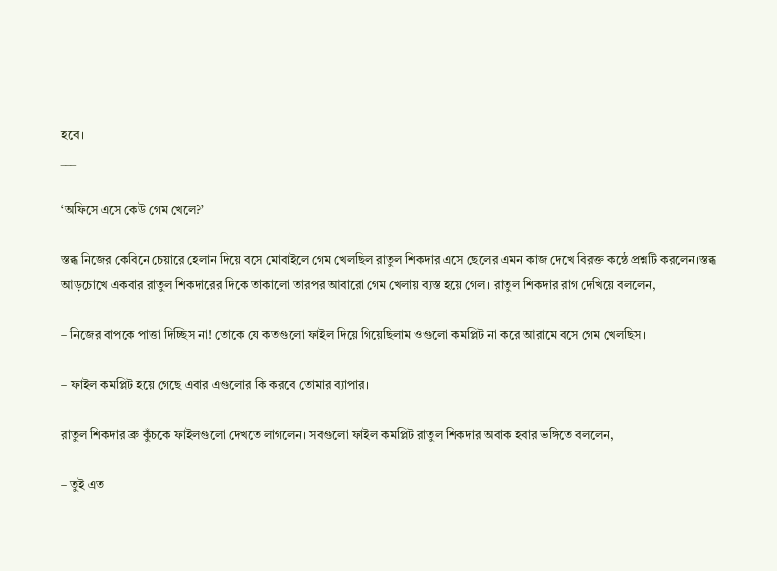হবে।
___

‘অফিসে এসে কেউ গেম খেলে?’

স্তব্ধ নিজের কেবিনে চেয়ারে হেলান দিয়ে বসে মোবাইলে গেম খেলছিল রাতুল শিকদার এসে ছেলের এমন কাজ দেখে বিরক্ত কন্ঠে প্রশ্নটি করলেন।স্তব্ধ আড়চোখে একবার রাতুল শিকদারের দিকে তাকালো তারপর আবারো গেম খেলায় ব্যস্ত হয়ে গেল। রাতুল শিকদার রাগ দেখিয়ে বললেন,

– নিজের বাপকে পাত্তা দিচ্ছিস না! তোকে যে কতগুলো ফাইল দিয়ে গিয়েছিলাম ওগুলো কমপ্লিট না করে আরামে বসে গেম খেলছিস।

– ফাইল কমপ্লিট হয়ে গেছে এবার এগুলোর কি করবে তোমার ব্যাপার।

রাতুল শিকদার ব্রু কুঁচকে ফাইলগুলো দেখতে লাগলেন। সবগুলো ফাইল কমপ্লিট রাতুল শিকদার অবাক হবার ভঙ্গিতে বললেন,

– তুই এত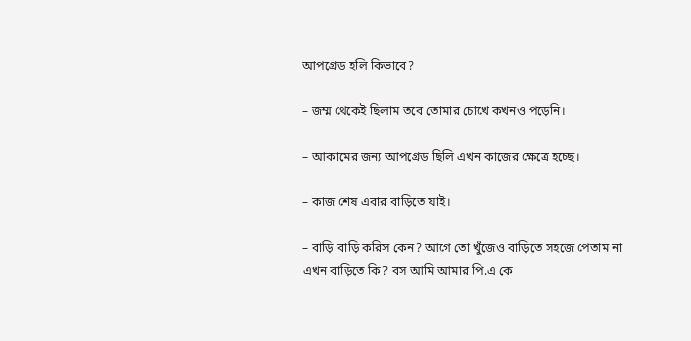আপগ্ৰেড হলি কিভাবে?

– জম্ম থেকেই ছিলাম তবে তোমার চোখে কখনও পড়েনি।

– আকামের জন্য আপগ্ৰেড ছিলি এখন কাজের ক্ষেত্রে হচ্ছে।

– কাজ শেষ এবার বাড়িতে যাই।

– বাড়ি বাড়ি করিস কেন? আগে তো খুঁজেও বাড়িতে সহজে পেতাম না এখন বাড়িতে কি? বস আমি আমার পি.এ কে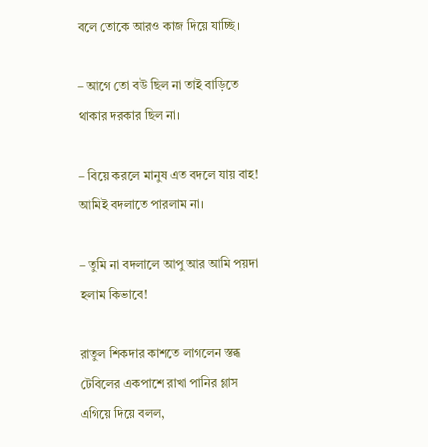বলে তোকে আরও কাজ দিয়ে যাচ্ছি।

– আগে তো বউ ছিল না তাই বাড়িতে থাকার দরকার ছিল না।

– বিয়ে করলে মানুষ এত বদলে যায় বাহ! আমিই বদলাতে পারলাম না।

– তুমি না বদলালে আপু আর আমি পয়দা হলাম কিভাবে!

রাতুল শিকদার কাশতে লাগলেন স্তব্ধ টেবিলের একপাশে রাখা পানির গ্লাস এগিয়ে দিয়ে বলল,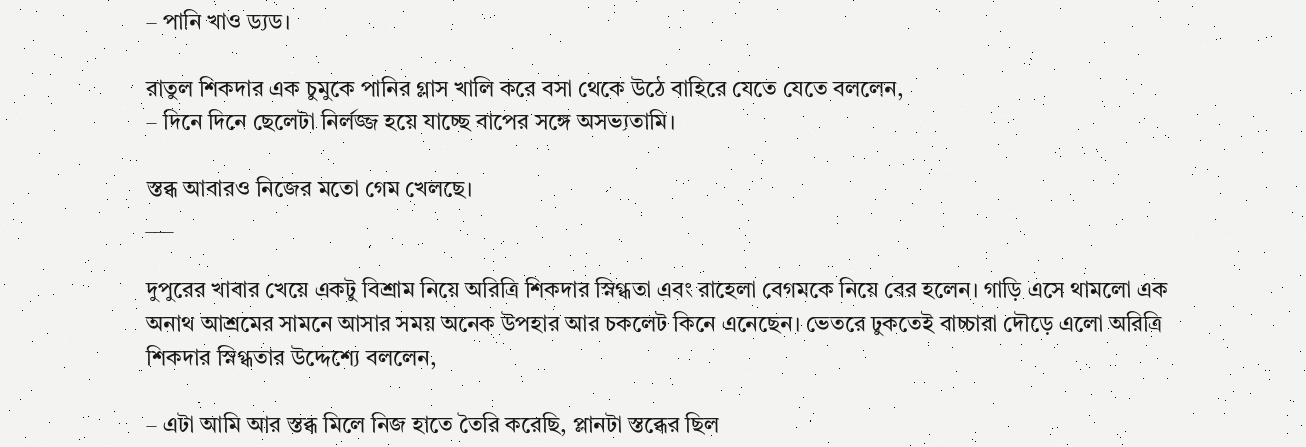– পানি খাও ড্যড।

রাতুল শিকদার এক চুমুকে পানির গ্লাস খালি করে বসা থেকে উঠে বাহিরে যেতে যেতে বললেন,
– দিনে দিনে ছেলেটা নির্লজ্জ হয়ে যাচ্ছে বাপের সঙ্গে অসভ্যতামি।

স্তব্ধ আবারও নিজের মতো গেম খেলছে।
___

দুপুরের খাবার খেয়ে একটু বিশ্রাম নিয়ে অরিত্রি শিকদার স্নিগ্ধতা এবং রাহেলা বেগমকে নিয়ে বের হলেন। গাড়ি এসে থামলো এক অনাথ আশ্রমের সামনে আসার সময় অনেক উপহার আর চকলেট কিনে এনেছেন। ভেতরে ঢুকতেই বাচ্চারা দৌড়ে এলো অরিত্রি শিকদার স্নিগ্ধতার উদ্দেশ্যে বললেন,

– এটা আমি আর স্তব্ধ মিলে নিজ হাতে তৈরি করেছি, প্লানটা স্তব্ধের ছিল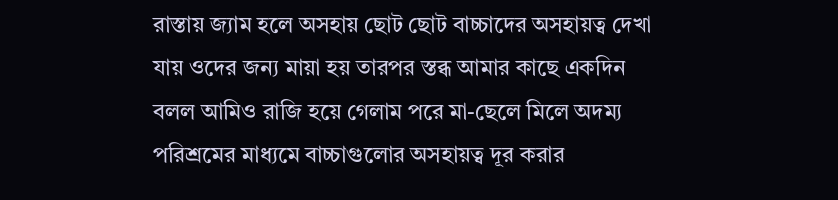রাস্তায় জ্যাম হলে অসহায় ছোট ছোট বাচ্চাদের অসহায়ত্ব দেখা যায় ওদের জন্য মায়া হয় তারপর স্তব্ধ আমার কাছে একদিন বলল আমিও রাজি হয়ে গেলাম পরে মা-ছেলে মিলে অদম্য পরিশ্রমের মাধ্যমে বাচ্চাগুলোর অসহায়ত্ব দূর করার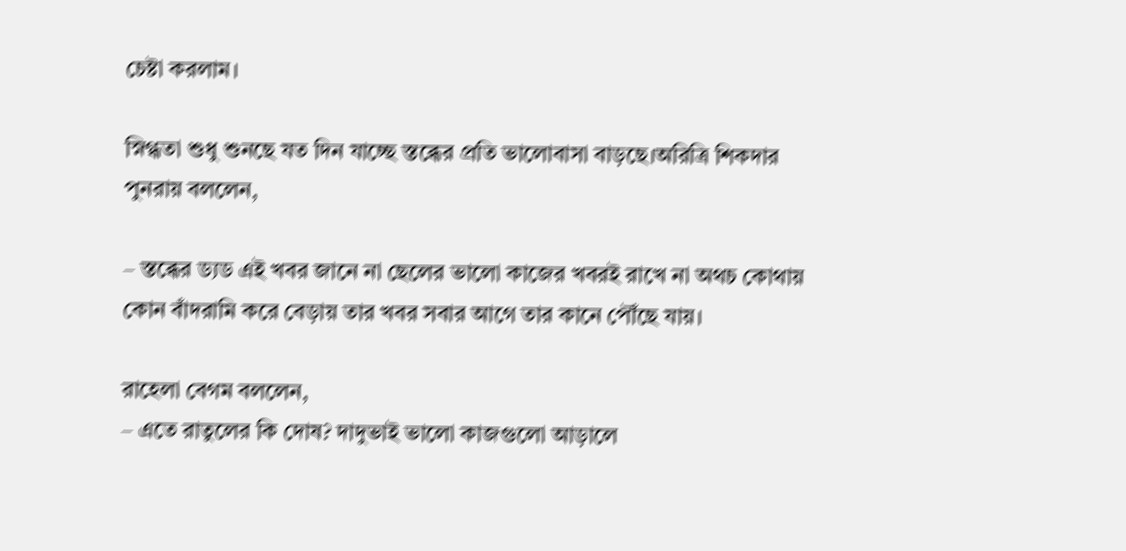চেষ্টা করলাম।

স্নিগ্ধতা শুধু শুনছে যত দিন যাচ্ছে স্তব্ধের প্রতি ভালোবাসা বাড়ছে।অরিত্রি শিকদার পুনরায় বললেন,

– স্তব্ধের ড্যড এই খবর জানে না ছেলের ভালো কাজের খবরই রাখে না অথচ কোথায় কোন বাঁদরামি করে বেড়ায় তার খবর সবার আগে তার কানে পৌঁছে যায়।

রাহেলা বেগম বললেন,
– এতে রাতুলের কি দোষ? দাদুভাই ভালো কাজগুলো আড়ালে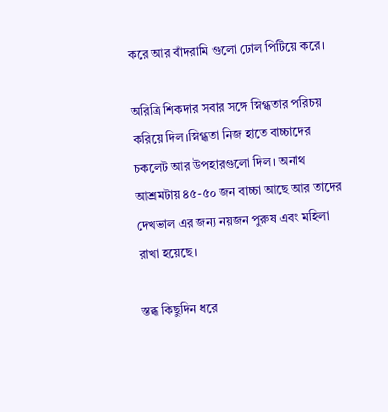করে আর বাঁদরামি গুলো ঢোল পিটিয়ে করে।

অরিত্রি শিকদার সবার সঙ্গে স্নিগ্ধতার পরিচয় করিয়ে দিল।স্নিগ্ধতা নিজ হাতে বাচ্চাদের চকলেট আর উপহারগুলো দিল। অনাথ আশ্রমটায় ৪৫-৫০ জন বাচ্চা আছে আর তাদের দেখভাল এর জন্য নয়জন পুরুষ এবং মহিলা রাখা হয়েছে।

স্তব্ধ কিছুদিন ধরে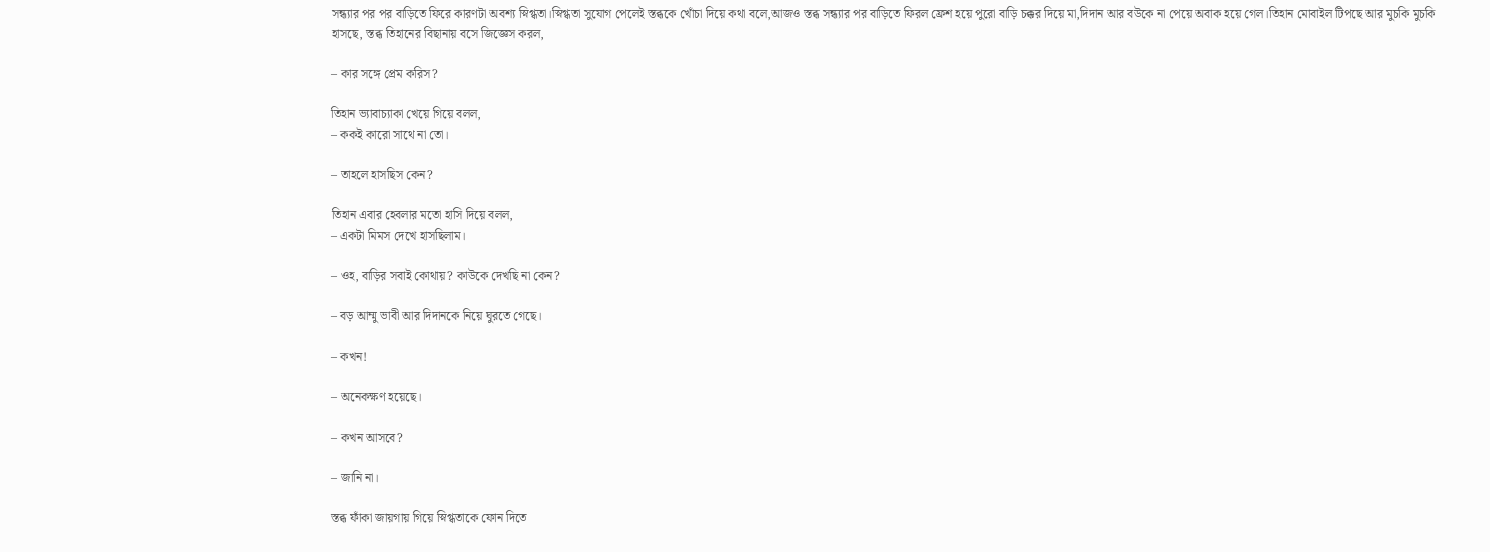সন্ধ্যার পর পর বাড়িতে ফিরে কারণটা অবশ্য স্নিগ্ধতা।স্নিগ্ধতা সুযোগ পেলেই স্তব্ধকে খোঁচা দিয়ে কথা বলে,আজও স্তব্ধ সন্ধ্যার পর বাড়িতে ফিরল ফ্রেশ হয়ে পুরো বাড়ি চক্কর দিয়ে মা,দিদান আর বউকে না পেয়ে অবাক হয়ে গেল।তিহান মোবাইল টিপছে আর মুচকি মুচকি হাসছে, স্তব্ধ তিহানের বিছানায় বসে জিজ্ঞেস করল,

– কার সঙ্গে প্রেম করিস?

তিহান ভ্যাবাচ্যাকা খেয়ে গিয়ে বলল,
– ককই কারো সাথে না তো।

– তাহলে হাসছিস কেন?

তিহান এবার হেবলার মতো হাসি দিয়ে বলল,
– একটা মিমস দেখে হাসছিলাম।

– ওহ, বাড়ির সবাই কোথায়? কাউকে দেখছি না কেন?

– বড় আম্মু ভাবী আর দিদানকে নিয়ে ঘুরতে গেছে।

– কখন!

– অনেকক্ষণ হয়েছে।

– কখন আসবে?

– জানি না।

স্তব্ধ ফাঁকা জায়গায় গিয়ে স্নিগ্ধতাকে ফোন দিতে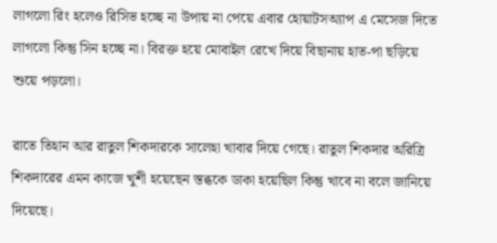লাগলো রিং হলেও রিসিভ হচ্ছে না উপায় না পেয়ে এবার হোয়াটসঅ্যাপ এ মেসেজ দিতে লাগলো কিন্তু সিন হচ্ছে না। বিরক্ত হয়ে মোবাইল রেখে দিয়ে বিছানায় হাত-পা ছড়িয়ে শুয়ে পড়লো।

রাতে তিহান আর রাতুল শিকদারকে সালেহা খাবার দিয়ে গেছে। রাতুল শিকদার অরিত্রি শিকদারের এমন কাজে খুশী হয়েছেন স্তব্ধকে ডাকা হয়েছিল কিন্তু খাবে না বলে জানিয়ে দিয়েছে।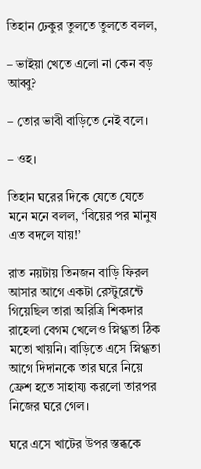তিহান ঢেকুর তুলতে তুলতে বলল,

– ভাইয়া খেতে এলো না কেন বড় আব্বু?

– তোর ভাবী বাড়িতে নেই বলে।

– ওহ।

তিহান ঘরের দিকে যেতে যেতে মনে মনে বলল, ‘বিয়ের পর মানুষ এত বদলে যায়!’

রাত নয়টায় তিনজন বাড়ি ফিরল আসার আগে একটা রেস্টুরেন্টে গিয়েছিল তারা অরিত্রি শিকদার রাহেলা বেগম খেলেও স্নিগ্ধতা ঠিক মতো খায়নি। বাড়িতে এসে স্নিগ্ধতা আগে দিদানকে তার ঘরে নিয়ে ফ্রেশ হতে সাহায্য করলো তারপর নিজের ঘরে গেল।

ঘরে এসে খাটের উপর স্তব্ধকে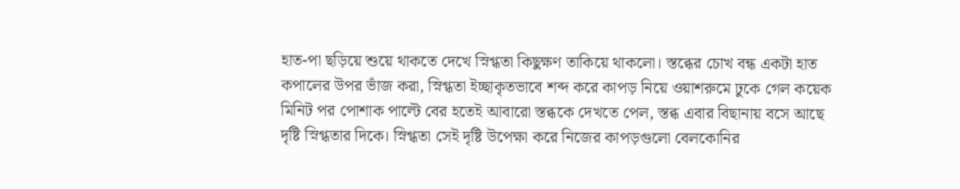হাত-পা ছড়িয়ে শুয়ে থাকতে দেখে স্নিগ্ধতা কিছুক্ষণ তাকিয়ে থাকলো। স্তব্ধের চোখ বন্ধ একটা হাত কপালের উপর ভাঁজ করা, স্নিগ্ধতা ইচ্ছাকৃতভাবে শব্দ করে কাপড় নিয়ে ওয়াশরুমে ঢুকে গেল কয়েক মিনিট পর পোশাক পাল্টে বের হতেই আবারো স্তব্ধকে দেখতে পেল, স্তব্ধ এবার বিছানায় বসে আছে দৃষ্টি স্নিগ্ধতার দিকে। স্নিগ্ধতা সেই দৃষ্টি উপেক্ষা করে নিজের কাপড়গুলো বেলকোনির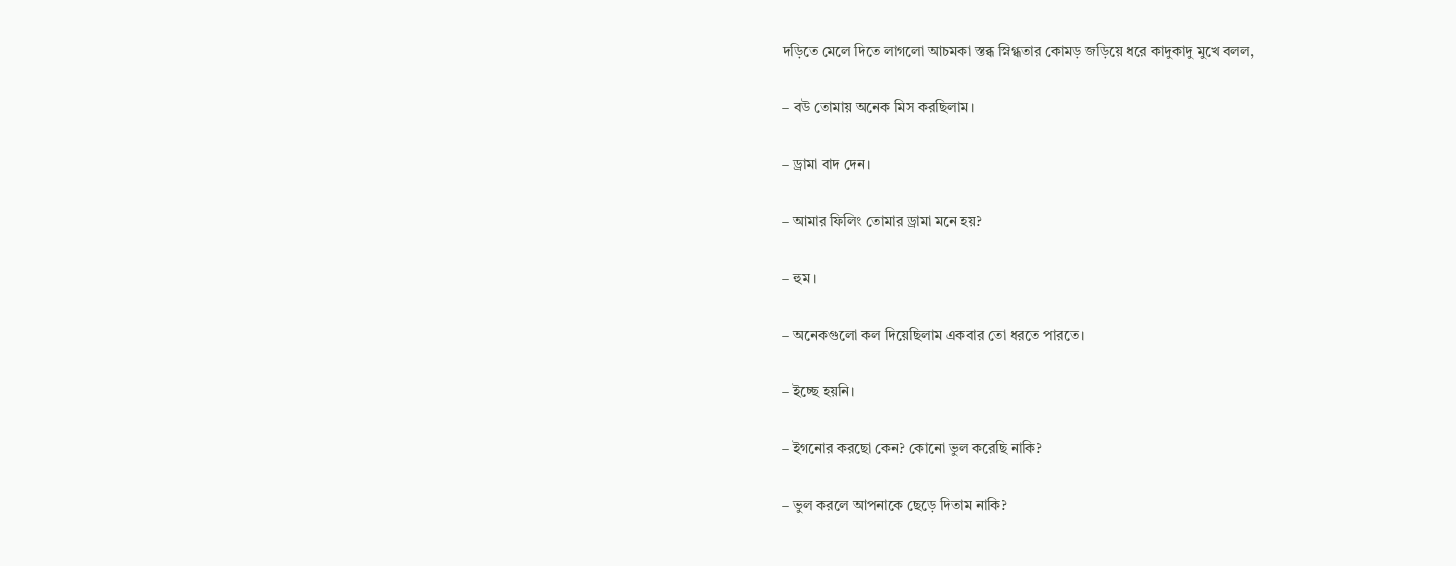দড়িতে মেলে দিতে লাগলো আচমকা স্তব্ধ স্নিগ্ধতার কোমড় জড়িয়ে ধরে কাদুকাদু মুখে বলল,

– বউ তোমায় অনেক মিস করছিলাম।

– ড্রামা বাদ দেন।

– আমার ফিলিং তোমার ড্রামা মনে হয়?

– হুম।

– অনেকগুলো কল দিয়েছিলাম একবার তো ধরতে পারতে।

– ইচ্ছে হয়নি।

– ইগনোর করছো কেন? কোনো ভুল করেছি নাকি?

– ভুল করলে আপনাকে ছেড়ে দিতাম নাকি?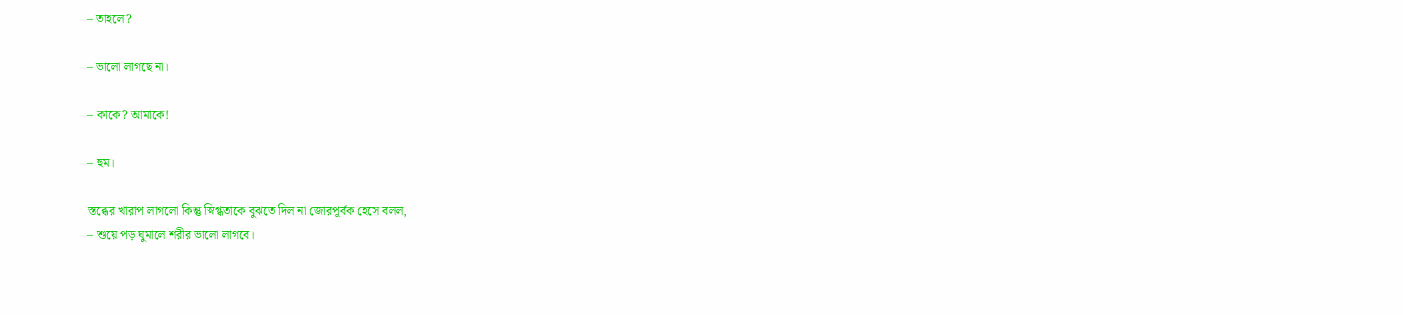– তাহলে?

– ভালো লাগছে না।

– কাকে? আমাকে!

– হুম।

স্তব্ধের খারাপ লাগলো কিন্তু স্নিগ্ধতাকে বুঝতে দিল না জোরপূর্বক হেসে বলল,
– শুয়ে পড় ঘুমালে শরীর ভালো লাগবে।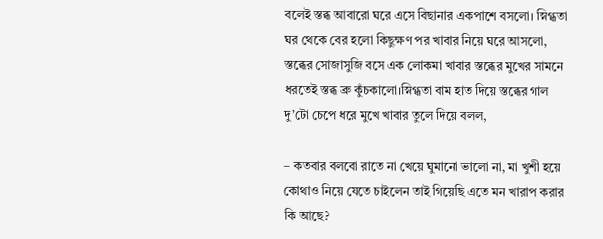বলেই স্তব্ধ আবারো ঘরে এসে বিছানার একপাশে বসলো। স্নিগ্ধতা ঘর থেকে বের হলো কিছুক্ষণ পর খাবার নিয়ে ঘরে আসলো, স্তব্ধের সোজাসুজি বসে এক লোকমা খাবার স্তব্ধের মুখের সামনে ধরতেই স্তব্ধ ব্রু কুঁচকালো।স্নিগ্ধতা বাম হাত দিয়ে স্তব্ধের গাল দু’টো চেপে ধরে মুখে খাবার তুলে দিয়ে বলল,

– কতবার বলবো রাতে না খেয়ে ঘুমানো ভালো না, মা খুশী হয়ে কোথাও নিয়ে যেতে চাইলেন তাই গিয়েছি এতে মন খারাপ করার কি আছে?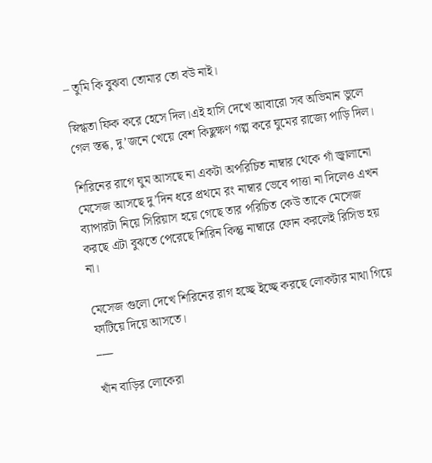– তুমি কি বুঝবা তোমার তো বউ নাই।

স্নিগ্ধতা ফিক করে হেসে দিল।এই হাসি দেখে আবারো সব অভিমান ভুলে গেল স্তব্ধ, দু’জনে খেয়ে বেশ কিছুক্ষণ গল্প করে ঘুমের রাজ্যে পাড়ি দিল।

শিরিনের রাগে ঘুম আসছে না একটা অপরিচিত নাম্বার থেকে গাঁ জ্বালানো মেসেজ আসছে দু’দিন ধরে প্রথমে রং নাম্বার ভেবে পাত্তা না দিলেও এখন ব্যাপারটা নিয়ে সিরিয়াস হয়ে গেছে তার পরিচিত কেউ তাকে মেসেজ করছে এটা বুঝতে পেরেছে শিরিন কিন্তু নাম্বারে ফোন করলেই রিসিভ হয় না।

মেসেজ গুলো দেখে শিরিনের রাগ হচ্ছে ইচ্ছে করছে লোকটার মাথা গিয়ে ফাটিয়ে দিয়ে আসতে।
___

খাঁন বাড়ির লোকেরা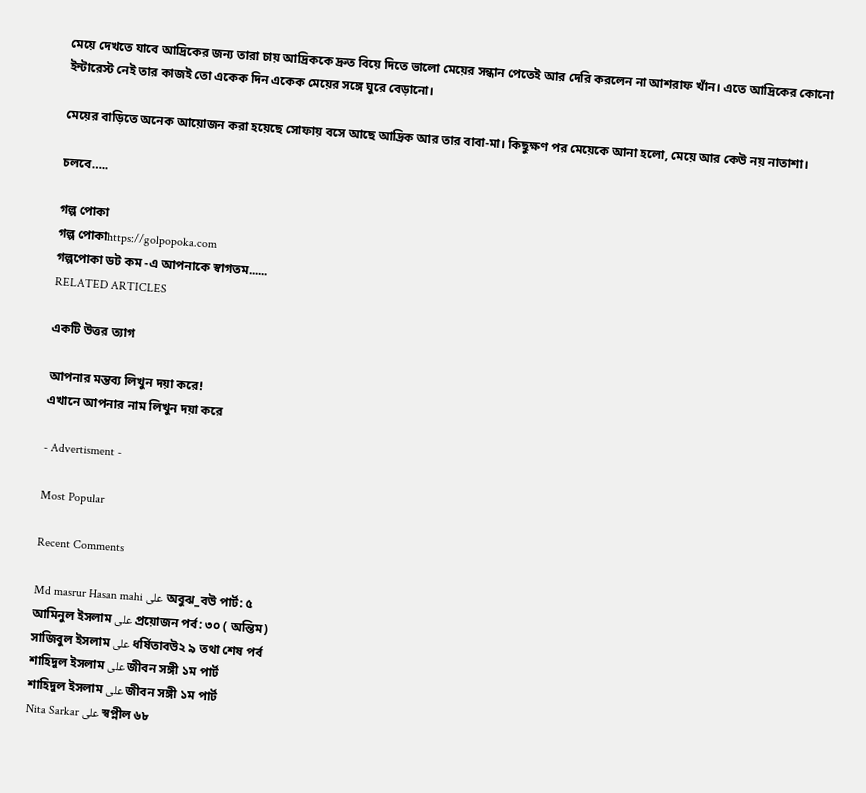মেয়ে দেখতে যাবে আদ্রিকের জন্য তারা চায় আদ্রিককে দ্রুত বিয়ে দিতে ভালো মেয়ের সন্ধান পেতেই আর দেরি করলেন না আশরাফ খাঁন। এতে আদ্রিকের কোনো ইন্টারেস্ট নেই তার কাজই তো একেক দিন একেক মেয়ের সঙ্গে ঘুরে বেড়ানো।

মেয়ের বাড়িতে অনেক আয়োজন করা হয়েছে সোফায় বসে আছে আদ্রিক আর তার বাবা-মা। কিছুক্ষণ পর মেয়েকে আনা হলো, মেয়ে আর কেউ নয় নাতাশা।

চলবে…..

গল্প পোকা
গল্প পোকাhttps://golpopoka.com
গল্পপোকা ডট কম -এ আপনাকে স্বাগতম......
RELATED ARTICLES

একটি উত্তর ত্যাগ

আপনার মন্তব্য লিখুন দয়া করে!
এখানে আপনার নাম লিখুন দয়া করে

- Advertisment -

Most Popular

Recent Comments

Md masrur Hasan mahi على অবুঝ_বউ পার্ট: ৫
আমিনুল ইসলাম على প্রয়োজন পর্ব: ৩০ ( অন্তিম)
সাজিবুল ইসলাম على ধর্ষিতাবউ২ ৯ তথা শেষ পর্ব
শাহিদুল ইসলাম على জীবন সঙ্গী ১ম পার্ট
শাহিদুল ইসলাম على জীবন সঙ্গী ১ম পার্ট
Nita Sarkar على স্বপ্নীল ৬৮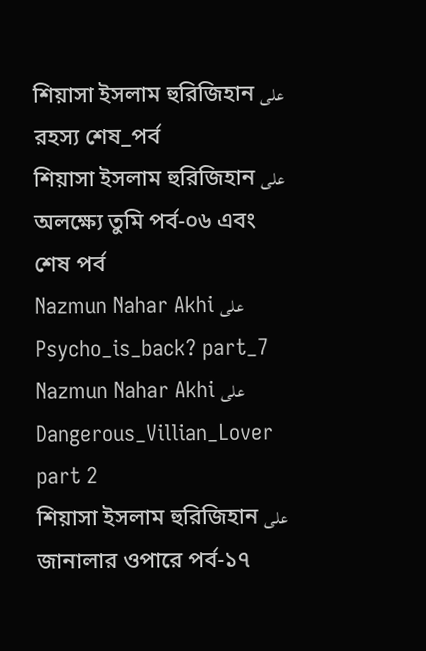শিয়াসা ইসলাম হুরিজিহান على রহস্য শেষ_পর্ব
শিয়াসা ইসলাম হুরিজিহান على অলক্ষ্যে তুমি পর্ব-০৬ এবং শেষ পর্ব
Nazmun Nahar Akhi على Psycho_is_back? part_7
Nazmun Nahar Akhi على Dangerous_Villian_Lover part 2
শিয়াসা ইসলাম হুরিজিহান على জানালার ওপারে পর্ব-১৭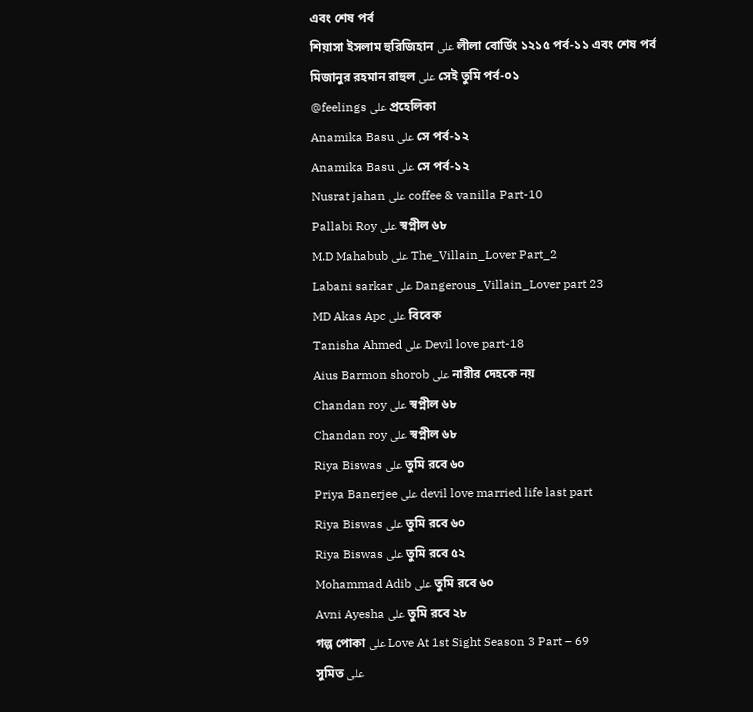এবং শেষ পর্ব
শিয়াসা ইসলাম হুরিজিহান على লীলা বোর্ডিং ১২১৫ পর্ব-১১ এবং শেষ পর্ব
মিজানুর রহমান রাহুল على সেই তুমি পর্ব-০১
@feelings على প্রহেলিকা
Anamika Basu على সে পর্ব-১২
Anamika Basu على সে পর্ব-১২
Nusrat jahan على coffee & vanilla Part-10
Pallabi Roy على স্বপ্নীল ৬৮
M.D Mahabub على The_Villain_Lover Part_2
Labani sarkar على Dangerous_Villain_Lover part 23
MD Akas Apc على বিবেক
Tanisha Ahmed على Devil love part-18
Aius Barmon shorob على নারীর দেহকে নয়
Chandan roy على স্বপ্নীল ৬৮
Chandan roy على স্বপ্নীল ৬৮
Riya Biswas على তুমি রবে ৬০
Priya Banerjee على devil love married life last part
Riya Biswas على তুমি রবে ৬০
Riya Biswas على তুমি রবে ৫২
Mohammad Adib على তুমি রবে ৬০
Avni Ayesha على তুমি রবে ২৮
গল্প পোকা على Love At 1st Sight Season 3 Part – 69
সুমিত على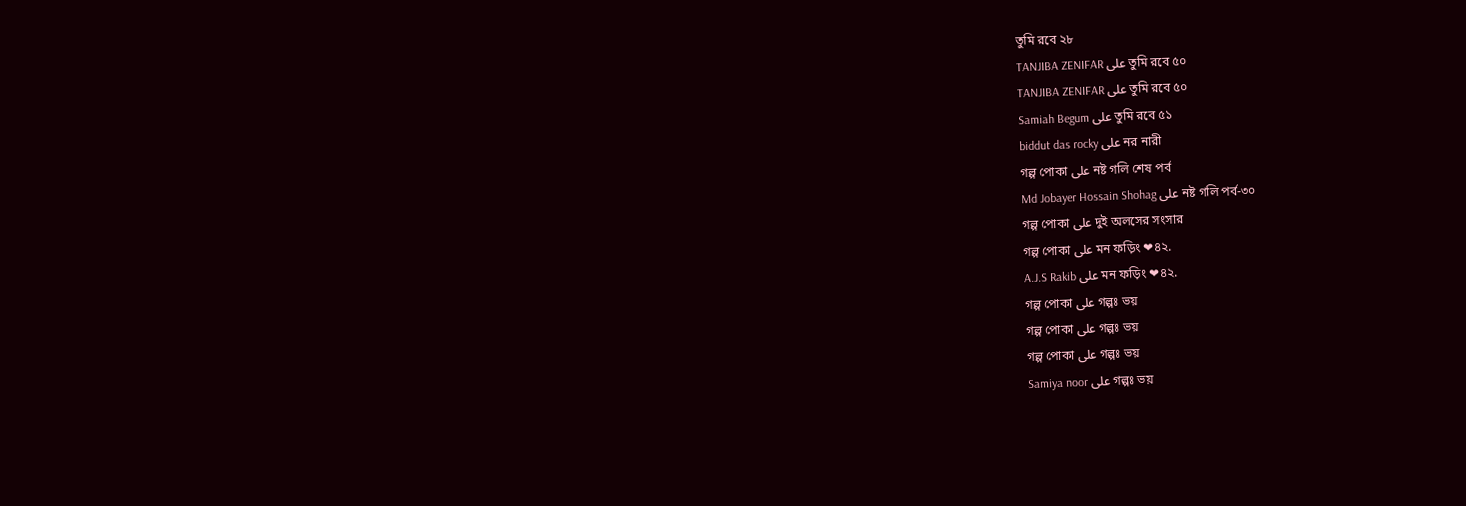তুমি রবে ২৮
TANJIBA ZENIFAR على তুমি রবে ৫০
TANJIBA ZENIFAR على তুমি রবে ৫০
Samiah Begum على তুমি রবে ৫১
biddut das rocky على নর নারী
গল্প পোকা على নষ্ট গলি শেষ পর্ব
Md Jobayer Hossain Shohag على নষ্ট গলি পর্ব-৩০
গল্প পোকা على দুই অলসের সংসার
গল্প পোকা على মন ফড়িং ❤৪২.
A.J.S Rakib على মন ফড়িং ❤৪২.
গল্প পোকা على গল্পঃ ভয়
গল্প পোকা على গল্পঃ ভয়
গল্প পোকা على গল্পঃ ভয়
Samiya noor على গল্পঃ ভয়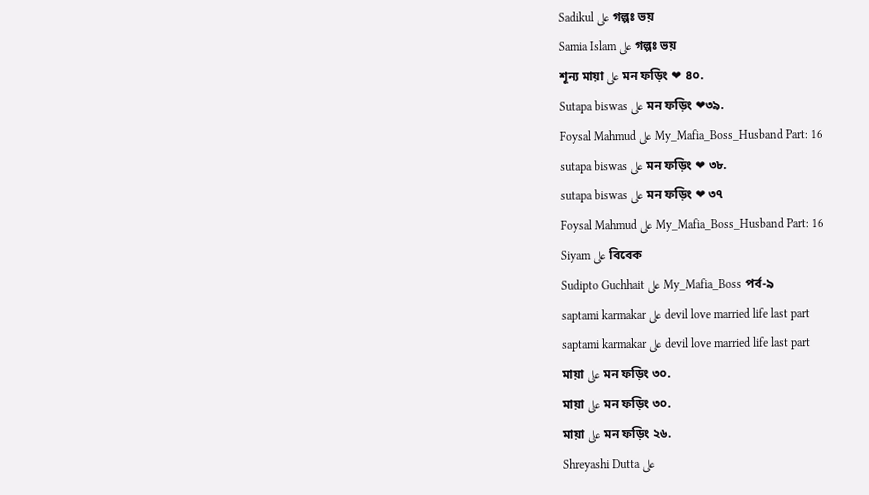Sadikul على গল্পঃ ভয়
Samia Islam على গল্পঃ ভয়
শূন্য মায়া على মন ফড়িং ❤ ৪০.
Sutapa biswas على মন ফড়িং ❤৩৯.
Foysal Mahmud على My_Mafia_Boss_Husband Part: 16
sutapa biswas على মন ফড়িং ❤ ৩৮.
sutapa biswas على মন ফড়িং ❤ ৩৭
Foysal Mahmud على My_Mafia_Boss_Husband Part: 16
Siyam على বিবেক
Sudipto Guchhait على My_Mafia_Boss পর্ব-৯
saptami karmakar على devil love married life last part
saptami karmakar على devil love married life last part
মায়া على মন ফড়িং ৩০.
মায়া على মন ফড়িং ৩০.
মায়া على মন ফড়িং ২৬.
Shreyashi Dutta على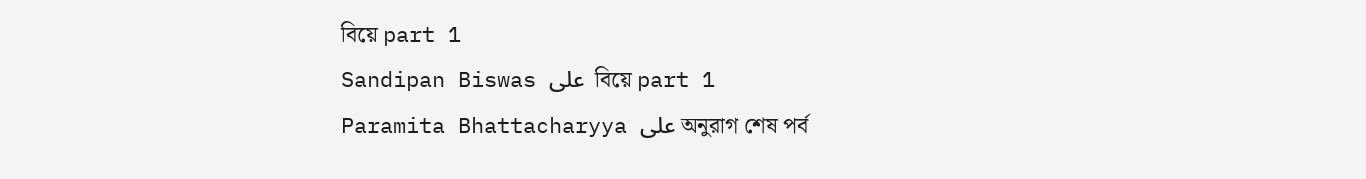বিয়ে part 1
Sandipan Biswas على  বিয়ে part 1
Paramita Bhattacharyya على অনুরাগ শেষ পর্ব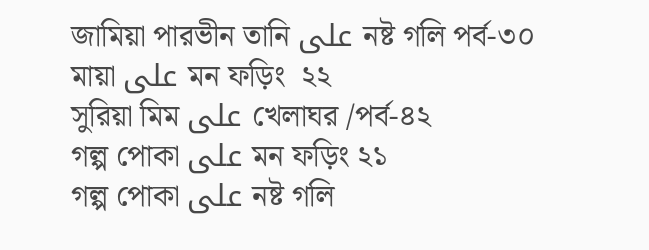জামিয়া পারভীন তানি على নষ্ট গলি পর্ব-৩০
মায়া على মন ফড়িং  ২২
সুরিয়া মিম على খেলাঘর /পর্ব-৪২
গল্প পোকা على মন ফড়িং ২১
গল্প পোকা على নষ্ট গলি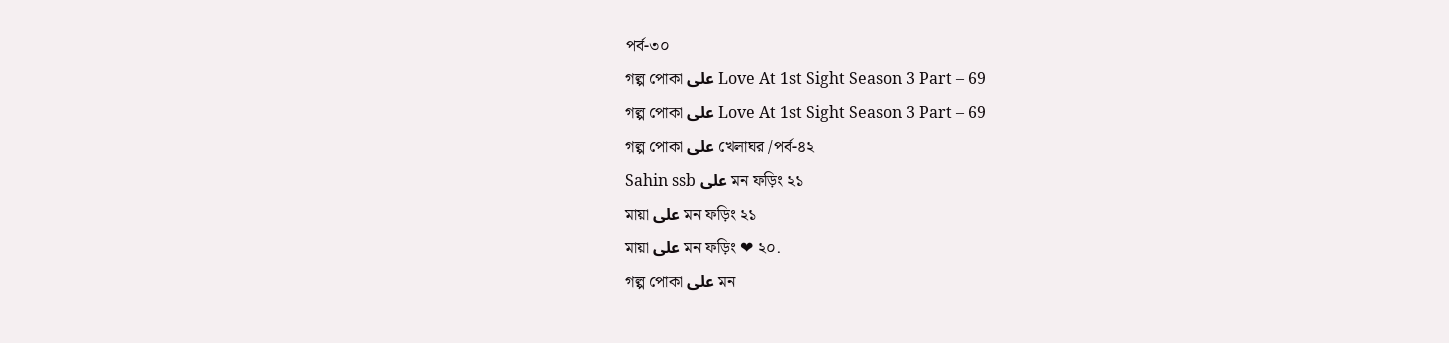পর্ব-৩০
গল্প পোকা على Love At 1st Sight Season 3 Part – 69
গল্প পোকা على Love At 1st Sight Season 3 Part – 69
গল্প পোকা على খেলাঘর /পর্ব-৪২
Sahin ssb على মন ফড়িং ২১
মায়া على মন ফড়িং ২১
মায়া على মন ফড়িং ❤ ২০.
গল্প পোকা على মন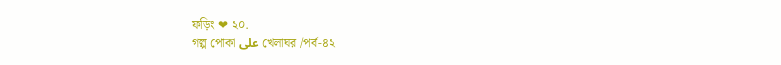ফড়িং ❤ ২০.
গল্প পোকা على খেলাঘর /পর্ব-৪২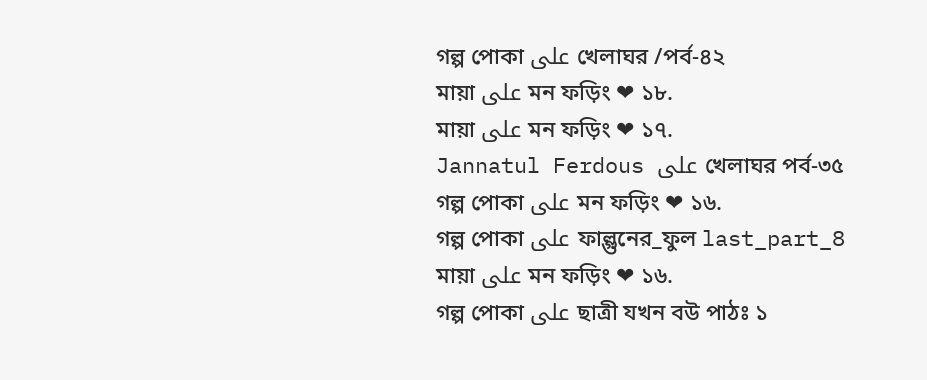গল্প পোকা على খেলাঘর /পর্ব-৪২
মায়া على মন ফড়িং ❤ ১৮.
মায়া على মন ফড়িং ❤ ১৭.
Jannatul Ferdous على খেলাঘর পর্ব-৩৫
গল্প পোকা على মন ফড়িং ❤ ১৬.
গল্প পোকা على ফাল্গুনের_ফুল last_part_8
মায়া على মন ফড়িং ❤ ১৬.
গল্প পোকা على ছাত্রী যখন বউ পাঠঃ ১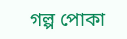গল্প পোকা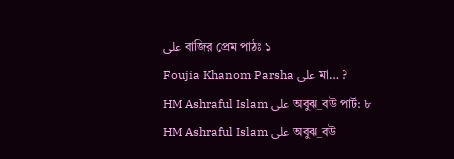على বাজির প্রেম পাঠঃ ১
Foujia Khanom Parsha على মা… ?
HM Ashraful Islam على অবুঝ_বউ পার্ট: ৮
HM Ashraful Islam على অবুঝ_বউ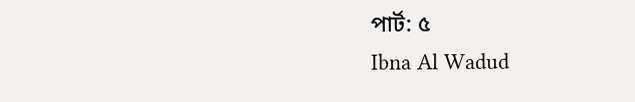পার্ট: ৫
Ibna Al Wadud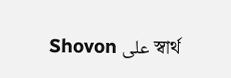Shovon على স্বার্থ